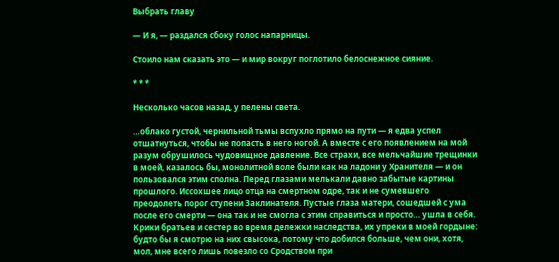Выбрать главу

— И я, — раздался сбоку голос напарницы.

Стоило нам сказать это — и мир вокруг поглотило белоснежное сияние.

* * *

Несколько часов назад, у пелены света.

…облако густой, чернильной тьмы вспухло прямо на пути — я едва успел отшатнуться, чтобы не попасть в него ногой. А вместе с его появлением на мой разум обрушилось чудовищное давление. Все страхи, все мельчайшие трещинки в моей, казалось бы, монолитной воле были как на ладони у Хранителя — и он пользовался этим сполна. Перед глазами мелькали давно забытые картины прошлого. Иссохшее лицо отца на смертном одре, так и не сумевшего преодолеть порог ступени Заклинателя. Пустые глаза матери, сошедшей с ума после его смерти — она так и не смогла с этим справиться и просто… ушла в себя. Крики братьев и сестер во время дележки наследства, их упреки в моей гордыне: будто бы я смотрю на них свысока, потому что добился больше, чем они, хотя, мол, мне всего лишь повезло со Сродством при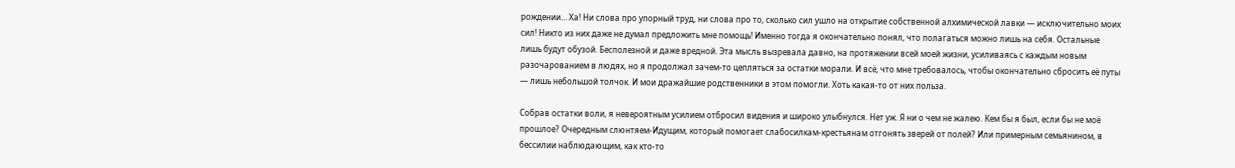рождении… Ха! Ни слова про упорный труд, ни слова про то, сколько сил ушло на открытие собственной алхимической лавки — исключительно моих сил! Никто из них даже не думал предложить мне помощь! Именно тогда я окончательно понял, что полагаться можно лишь на себя. Остальные лишь будут обузой. Бесполезной и даже вредной. Эта мысль вызревала давно, на протяжении всей моей жизни, усиливаясь с каждым новым разочарованием в людях, но я продолжал зачем-то цепляться за остатки морали. И всё, что мне требовалось, чтобы окончательно сбросить её путы — лишь небольшой толчок. И мои дражайшие родственники в этом помогли. Хоть какая-то от них польза.

Собрав остатки воли, я невероятным усилием отбросил видения и широко улыбнулся. Нет уж. Я ни о чем не жалею. Кем бы я был, если бы не моё прошлое? Очередным слюнтяем-Идущим, который помогает слабосилкам-крестьянам отгонять зверей от полей? Или примерным семьянином, в бессилии наблюдающим, как кто-то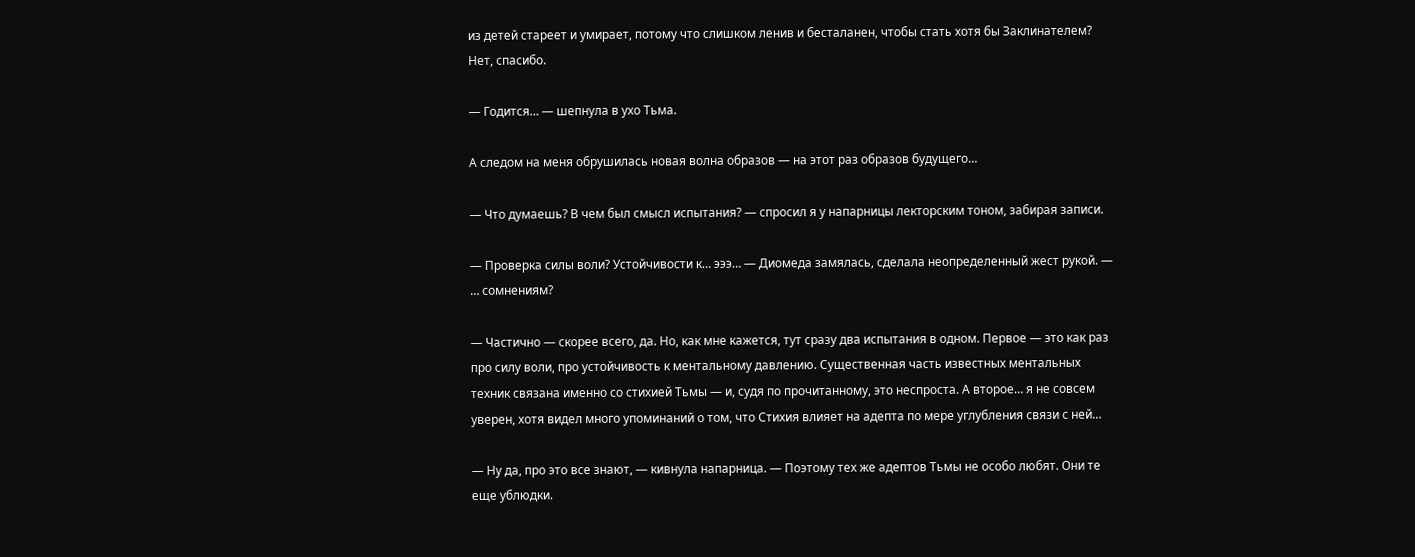из детей стареет и умирает, потому что слишком ленив и бесталанен, чтобы стать хотя бы Заклинателем? Нет, спасибо.

— Годится… — шепнула в ухо Тьма.

А следом на меня обрушилась новая волна образов — на этот раз образов будущего…

— Что думаешь? В чем был смысл испытания? — спросил я у напарницы лекторским тоном, забирая записи.

— Проверка силы воли? Устойчивости к… эээ… — Диомеда замялась, сделала неопределенный жест рукой. — … сомнениям?

— Частично — скорее всего, да. Но, как мне кажется, тут сразу два испытания в одном. Первое — это как раз про силу воли, про устойчивость к ментальному давлению. Существенная часть известных ментальных техник связана именно со стихией Тьмы — и, судя по прочитанному, это неспроста. А второе… я не совсем уверен, хотя видел много упоминаний о том, что Стихия влияет на адепта по мере углубления связи с ней…

— Ну да, про это все знают, — кивнула напарница. — Поэтому тех же адептов Тьмы не особо любят. Они те еще ублюдки.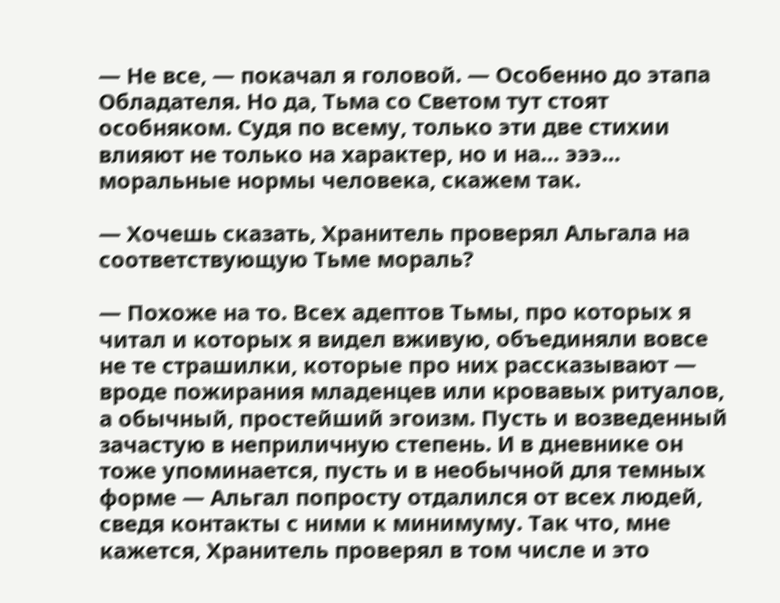— Не все, — покачал я головой. — Особенно до этапа Обладателя. Но да, Тьма со Светом тут стоят особняком. Судя по всему, только эти две стихии влияют не только на характер, но и на… эээ… моральные нормы человека, скажем так.

— Хочешь сказать, Хранитель проверял Альгала на соответствующую Тьме мораль?

— Похоже на то. Всех адептов Тьмы, про которых я читал и которых я видел вживую, объединяли вовсе не те страшилки, которые про них рассказывают — вроде пожирания младенцев или кровавых ритуалов, а обычный, простейший эгоизм. Пусть и возведенный зачастую в неприличную степень. И в дневнике он тоже упоминается, пусть и в необычной для темных форме — Альгал попросту отдалился от всех людей, сведя контакты с ними к минимуму. Так что, мне кажется, Хранитель проверял в том числе и это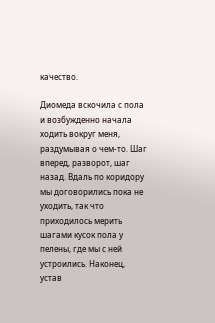качество.

Диомеда вскочила с пола и возбужденно начала ходить вокруг меня, раздумывая о чем-то. Шаг вперед, разворот, шаг назад. Вдаль по коридору мы договорились пока не уходить, так что приходилось мерить шагами кусок пола у пелены, где мы с ней устроились. Наконец, устав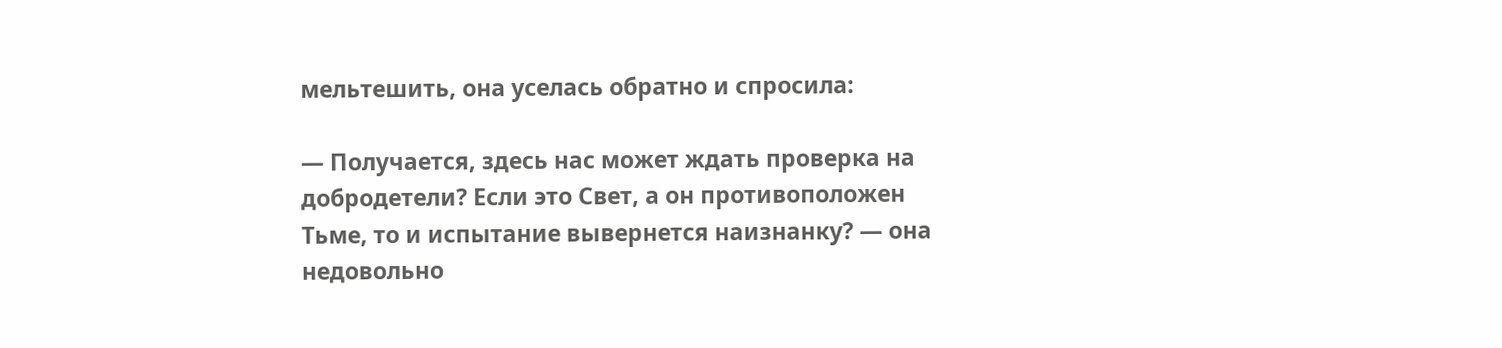мельтешить, она уселась обратно и спросила:

— Получается, здесь нас может ждать проверка на добродетели? Если это Свет, а он противоположен Тьме, то и испытание вывернется наизнанку? — она недовольно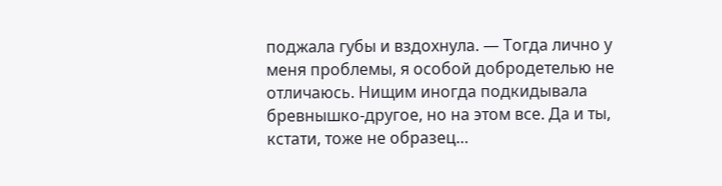поджала губы и вздохнула. — Тогда лично у меня проблемы, я особой добродетелью не отличаюсь. Нищим иногда подкидывала бревнышко-другое, но на этом все. Да и ты, кстати, тоже не образец…